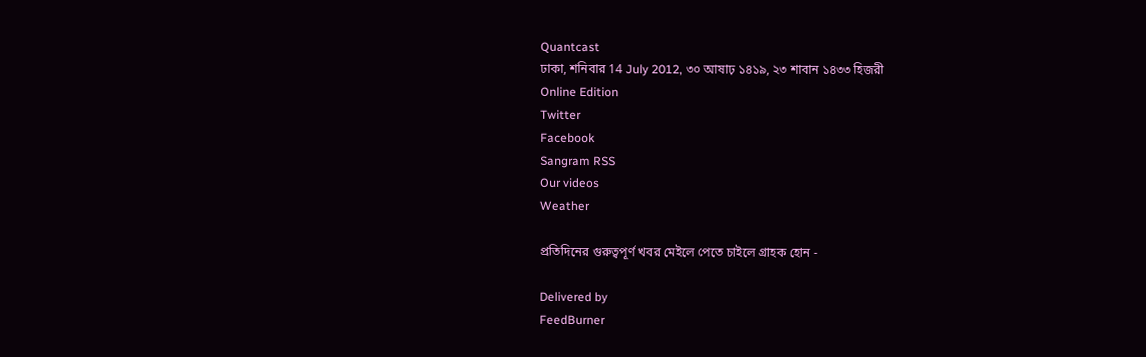Quantcast
ঢাকা, শনিবার 14 July 2012, ৩০ আষাঢ় ১৪১৯, ২৩ শাবান ১৪৩৩ হিজরী
Online Edition
Twitter
Facebook
Sangram RSS
Our videos
Weather

প্রতিদিনের গুরুত্বপূর্ণ খবর মেইলে পেতে চাইলে গ্রাহক হোন -

Delivered by
FeedBurner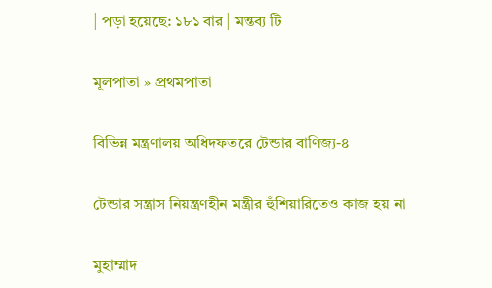| পড়া হয়েছে: ১৮১ বার | মন্তব্য টি

মূলপাতা » প্রথমপাতা

বিভিন্ন মন্ত্রণালয় অধিদফতরে টেন্ডার বাণিজ্য-৪

টেন্ডার সন্ত্রাস নিয়ন্ত্রণহীন মন্ত্রীর হুঁশিয়ারিতেও কাজ হয় না

মুহাম্মাদ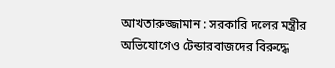আখতারুজ্জামান : সরকারি দলের মন্ত্রীর অভিযোগেও টেন্ডারবাজদের বিরুদ্ধে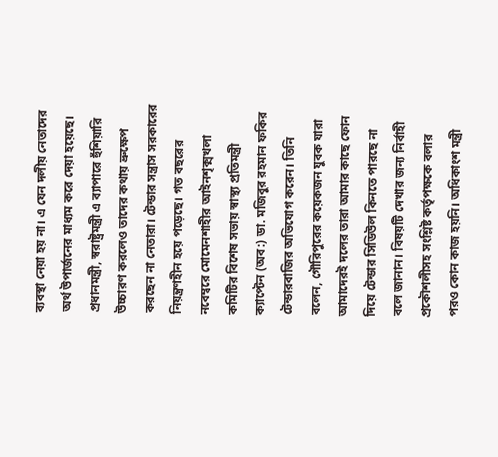ব্যবস্থা নেয়া হয় না। এ যেন দলীয় নেতাদের অর্থ উপার্জনের মাধ্যম করে দেয়া হয়েছে। প্রধানমন্ত্রী, স্বরাষ্ট্রমন্ত্রী এ ব্যাপারে হুঁশিয়ারি উচ্চারণ করলেও তাদের কথায় ভ্রুক্ষেপ করছেন না নেতারা। টেন্ডার সন্ত্রাস সরকারের নিয়ন্ত্রণহীন হয়ে পড়েছে। গত বছরের নবেম্বরে মোমেনশাহীর আইনশৃক্মখলা কমিটির বিশেষ সভায় স্বাস্থ্য প্রতিমন্ত্রী ক্যাপ্টেন (অব:) ডা. মজিবুর রহমান ফকির টেন্ডারবাজির অভিযোগ করেন। তিনি বলেন, গৌরিপুরের কয়েকজন যুবক যারা আমাদেরই দলের তারা আমার কাছে ফোন দিয়ে টেন্ডার সিডিউল কিনতে পারছে না বলে জানান। বিষয়টি দেখার জন্য নির্বাহী প্রকৌশলীসহ সংশ্লিষ্ট কর্তৃপক্ষকে বলার পরও কোন কাজ হয়নি। অধিকাংশ মন্ত্রী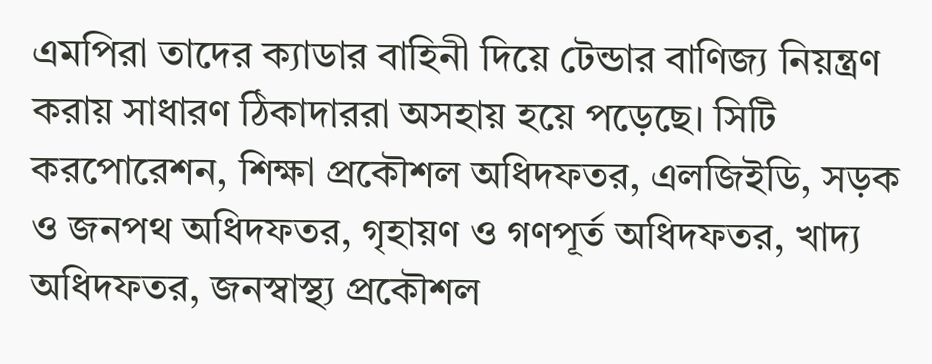এমপিরা তাদের ক্যাডার বাহিনী দিয়ে টেন্ডার বাণিজ্য নিয়ন্ত্রণ করায় সাধারণ ঠিকাদাররা অসহায় হয়ে পড়েছে। সিটি করপোরেশন, শিক্ষা প্রকৌশল অধিদফতর, এলজিইডি, সড়ক ও জনপথ অধিদফতর, গৃহায়ণ ও গণপূর্ত অধিদফতর, খাদ্য অধিদফতর, জনস্বাস্থ্য প্রকৌশল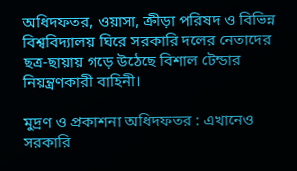অধিদফতর, ওয়াসা, ক্রীড়া পরিষদ ও বিভিন্ন বিশ্ববিদ্যালয় ঘিরে সরকারি দলের নেতাদের ছত্র-ছায়ায় গড়ে উঠেছে বিশাল টেন্ডার নিয়ন্ত্রণকারী বাহিনী।

মুদ্রণ ও প্রকাশনা অধিদফতর : এখানেও সরকারি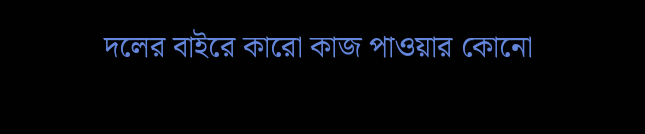দলের বাইরে কারো কাজ পাওয়ার কোনো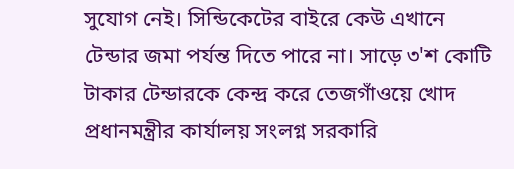সুযোগ নেই। সিন্ডিকেটের বাইরে কেউ এখানে টেন্ডার জমা পর্যন্ত দিতে পারে না। সাড়ে ৩'শ কোটি টাকার টেন্ডারকে কেন্দ্র করে তেজগাঁওয়ে খোদ প্রধানমন্ত্রীর কার্যালয় সংলগ্ন সরকারি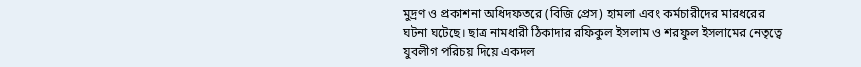মুদ্রণ ও প্রকাশনা অধিদফতরে (বিজি প্রেস) হামলা এবং কর্মচারীদের মারধরের ঘটনা ঘটেছে। ছাত্র নামধারী ঠিকাদার রফিকুল ইসলাম ও শরফুল ইসলামের নেতৃত্বে যুবলীগ পরিচয় দিয়ে একদল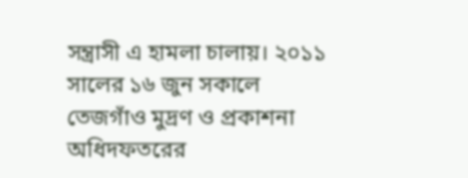সন্ত্রাসী এ হামলা চালায়। ২০১১ সালের ১৬ জুন সকালে তেজগাঁও মুদ্রণ ও প্রকাশনা অধিদফতরের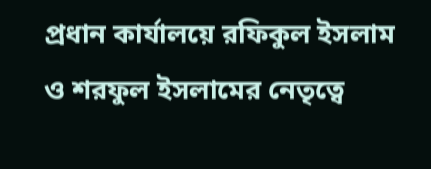প্রধান কার্যালয়ে রফিকুল ইসলাম ও শরফুল ইসলামের নেতৃত্বে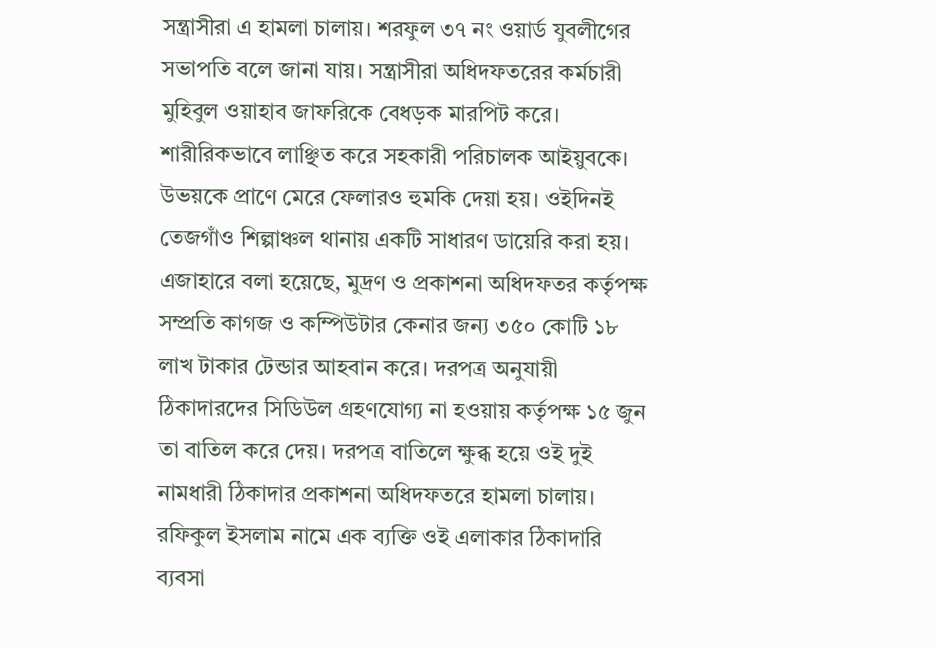সন্ত্রাসীরা এ হামলা চালায়। শরফুল ৩৭ নং ওয়ার্ড যুবলীগের সভাপতি বলে জানা যায়। সন্ত্রাসীরা অধিদফতরের কর্মচারী মুহিবুল ওয়াহাব জাফরিকে বেধড়ক মারপিট করে। শারীরিকভাবে লাঞ্ছিত করে সহকারী পরিচালক আইয়ুবকে। উভয়কে প্রাণে মেরে ফেলারও হুমকি দেয়া হয়। ওইদিনই তেজগাঁও শিল্পাঞ্চল থানায় একটি সাধারণ ডায়েরি করা হয়।  এজাহারে বলা হয়েছে, মুদ্রণ ও প্রকাশনা অধিদফতর কর্তৃপক্ষ সম্প্রতি কাগজ ও কম্পিউটার কেনার জন্য ৩৫০ কোটি ১৮ লাখ টাকার টেন্ডার আহবান করে। দরপত্র অনুযায়ী ঠিকাদারদের সিডিউল গ্রহণযোগ্য না হওয়ায় কর্তৃপক্ষ ১৫ জুন তা বাতিল করে দেয়। দরপত্র বাতিলে ক্ষুব্ধ হয়ে ওই দুই নামধারী ঠিকাদার প্রকাশনা অধিদফতরে হামলা চালায়। রফিকুল ইসলাম নামে এক ব্যক্তি ওই এলাকার ঠিকাদারি ব্যবসা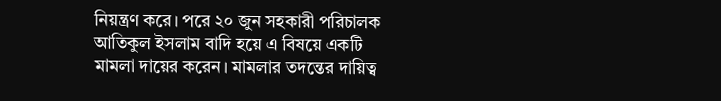নিয়ন্ত্রণ করে। পরে ২০ জুন সহকারী পরিচালক আতিকুল ইসলাম বাদি হয়ে এ বিষয়ে একটি মামলা দায়ের করেন। মামলার তদন্তের দায়িত্ব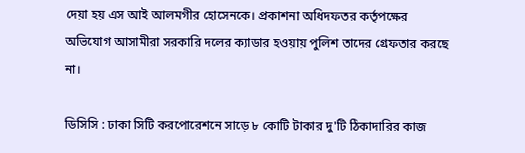দেয়া হয় এস আই আলমগীর হোসেনকে। প্রকাশনা অধিদফতর কর্তৃপক্ষের অভিযোগ আসামীরা সরকারি দলের ক্যাডার হওয়ায় পুলিশ তাদের গ্রেফতার করছে না।

ডিসিসি : ঢাকা সিটি করপোরেশনে সাড়ে ৮ কোটি টাকার দু'টি ঠিকাদারির কাজ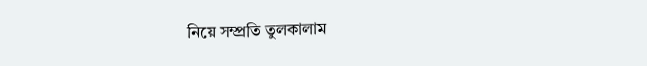নিয়ে সম্প্রতি তুলকালাম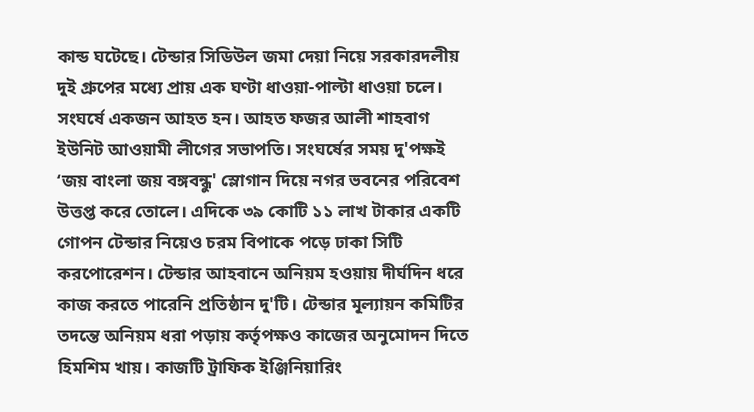কান্ড ঘটেছে। টেন্ডার সিডিউল জমা দেয়া নিয়ে সরকারদলীয় দুই গ্রুপের মধ্যে প্রায় এক ঘণ্টা ধাওয়া-পাল্টা ধাওয়া চলে। সংঘর্ষে একজন আহত হন। আহত ফজর আলী শাহবাগ ইউনিট আওয়ামী লীগের সভাপতি। সংঘর্ষের সময় দু'পক্ষই ‘জয় বাংলা জয় বঙ্গবন্ধু' স্লোগান দিয়ে নগর ভবনের পরিবেশ উত্তপ্ত করে তোলে। এদিকে ৩৯ কোটি ১১ লাখ টাকার একটি গোপন টেন্ডার নিয়েও চরম বিপাকে পড়ে ঢাকা সিটি করপোরেশন। টেন্ডার আহবানে অনিয়ম হওয়ায় দীর্ঘদিন ধরে কাজ করতে পারেনি প্রতিষ্ঠান দু'টি। টেন্ডার মূল্যায়ন কমিটির তদন্তে অনিয়ম ধরা পড়ায় কর্তৃপক্ষও কাজের অনুমোদন দিতে হিমশিম খায়। কাজটি ট্রাফিক ইঞ্জিনিয়ারিং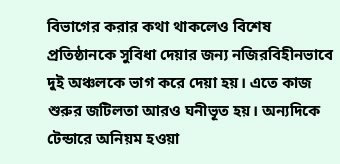বিভাগের করার কথা থাকলেও বিশেষ প্রতিষ্ঠানকে সুবিধা দেয়ার জন্য নজিরবিহীনভাবে দুই অঞ্চলকে ভাগ করে দেয়া হয়। এতে কাজ শুরুর জটিলতা আরও ঘনীভূত হয়। অন্যদিকে টেন্ডারে অনিয়ম হওয়া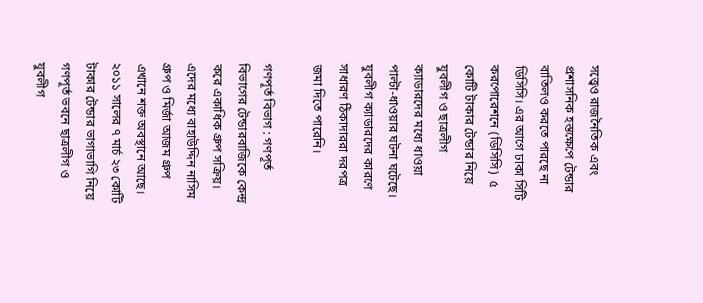সত্ত্বেও রাজনৈতিক এবং প্রশাসনিক হস্তক্ষেপে টেন্ডার বাতিলও করতে পারছে না ডিসিসি। এর আগে ঢাকা সিটি করপোরেশনে (ডিসিসি)  ৫ কোটি টাকার টেন্ডার নিয়ে যুবলীগ ও ছাত্রলীগ ক্যাডারদের মধ্যে ধাওয়া পাল্টা-ধাওয়ার ঘটনা ঘটেছে। যুবলীগ ক্যাডারদের কারণে সাধারণ ঠিকাদাররা দরপত্র জমা দিতে পারেনি।

গণপূর্ত বিভাগ : গণপূর্ত বিভাগের টেন্ডারবাজিকে কেন্দ্র করে একাধিক গ্রুপ সক্রিয়। এদের মধ্যে বাহাউদ্দিন নাসিম গ্রুপ ও মির্জা আজম গ্রুপ এখানে শক্ত অবস্থানে আছে। ২০১১ সালের ৭ মার্চ ২৩ কোটি টাকার টেন্ডার ভাগাভাগি নিয়ে গণপূর্ত ভবনে ছাত্রলীগ ও যুবলীগ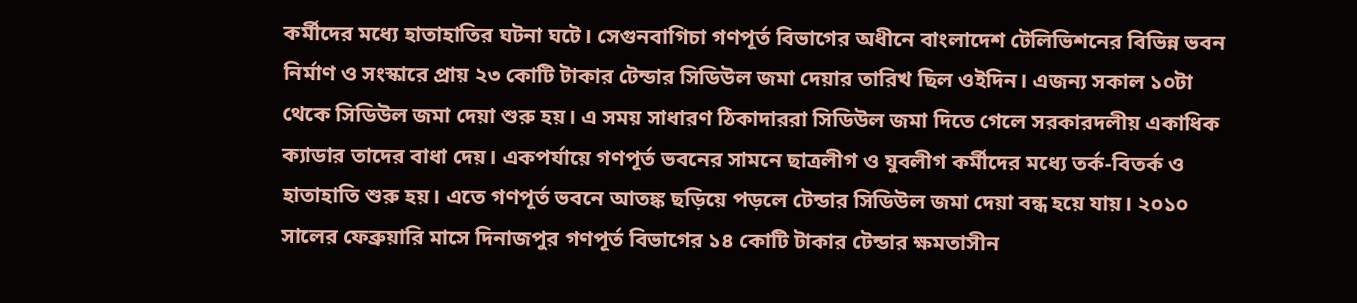কর্মীদের মধ্যে হাতাহাতির ঘটনা ঘটে। সেগুনবাগিচা গণপূর্ত বিভাগের অধীনে বাংলাদেশ টেলিভিশনের বিভিন্ন ভবন নির্মাণ ও সংস্কারে প্রায় ২৩ কোটি টাকার টেন্ডার সিডিউল জমা দেয়ার তারিখ ছিল ওইদিন। এজন্য সকাল ১০টা থেকে সিডিউল জমা দেয়া শুরু হয়। এ সময় সাধারণ ঠিকাদাররা সিডিউল জমা দিতে গেলে সরকারদলীয় একাধিক ক্যাডার তাদের বাধা দেয়। একপর্যায়ে গণপূর্ত ভবনের সামনে ছাত্রলীগ ও যুবলীগ কর্মীদের মধ্যে তর্ক-বিতর্ক ও হাতাহাতি শুরু হয়। এতে গণপূর্ত ভবনে আতঙ্ক ছড়িয়ে পড়লে টেন্ডার সিডিউল জমা দেয়া বন্ধ হয়ে যায়। ২০১০ সালের ফেব্রুয়ারি মাসে দিনাজপুর গণপূর্ত বিভাগের ১৪ কোটি টাকার টেন্ডার ক্ষমতাসীন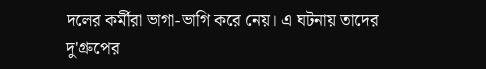দলের কর্মীরা ভাগা-ভাগি করে নেয়। এ ঘটনায় তাদের দু'গ্রুপের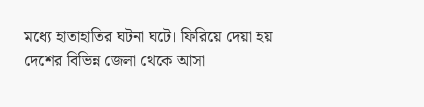মধ্যে হাতাহাতির ঘটনা ঘটে। ফিরিয়ে দেয়া হয় দেশের বিভিন্ন জেলা থেকে আসা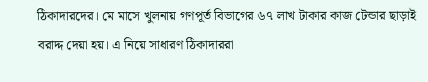ঠিকাদারদের। মে মাসে খুলনায় গণপূর্ত বিভাগের ৬৭ লাখ টাকার কাজ টেন্ডার ছাড়াই বরাদ্দ দেয়া হয়। এ নিয়ে সাধারণ ঠিকাদাররা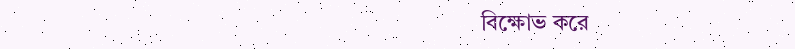বিক্ষোভ করে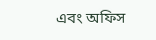এবং অফিস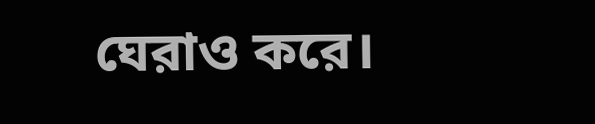ঘেরাও করে।